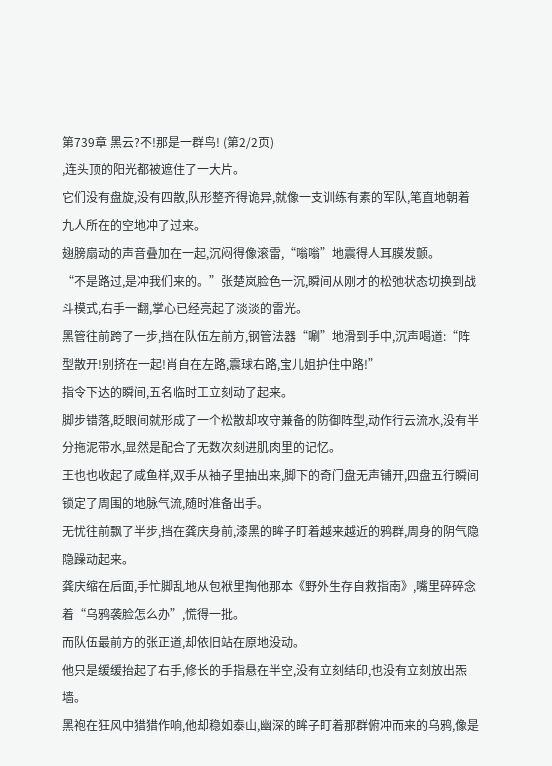第739章 黑云?不!那是一群鸟! (第2/2页)
,连头顶的阳光都被遮住了一大片。
它们没有盘旋,没有四散,队形整齐得诡异,就像一支训练有素的军队,笔直地朝着九人所在的空地冲了过来。
翅膀扇动的声音叠加在一起,沉闷得像滚雷,“嗡嗡”地震得人耳膜发颤。
“不是路过,是冲我们来的。”张楚岚脸色一沉,瞬间从刚才的松弛状态切换到战斗模式,右手一翻,掌心已经亮起了淡淡的雷光。
黑管往前跨了一步,挡在队伍左前方,钢管法器“唰”地滑到手中,沉声喝道:“阵型散开!别挤在一起!肖自在左路,震球右路,宝儿姐护住中路!”
指令下达的瞬间,五名临时工立刻动了起来。
脚步错落,眨眼间就形成了一个松散却攻守兼备的防御阵型,动作行云流水,没有半分拖泥带水,显然是配合了无数次刻进肌肉里的记忆。
王也也收起了咸鱼样,双手从袖子里抽出来,脚下的奇门盘无声铺开,四盘五行瞬间锁定了周围的地脉气流,随时准备出手。
无忧往前飘了半步,挡在龚庆身前,漆黑的眸子盯着越来越近的鸦群,周身的阴气隐隐躁动起来。
龚庆缩在后面,手忙脚乱地从包袱里掏他那本《野外生存自救指南》,嘴里碎碎念着“乌鸦袭脸怎么办”,慌得一批。
而队伍最前方的张正道,却依旧站在原地没动。
他只是缓缓抬起了右手,修长的手指悬在半空,没有立刻结印,也没有立刻放出炁墙。
黑袍在狂风中猎猎作响,他却稳如泰山,幽深的眸子盯着那群俯冲而来的乌鸦,像是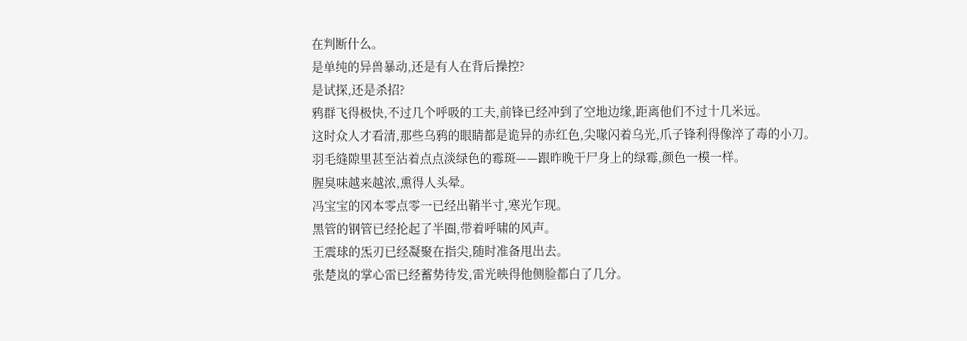在判断什么。
是单纯的异兽暴动,还是有人在背后操控?
是试探,还是杀招?
鸦群飞得极快,不过几个呼吸的工夫,前锋已经冲到了空地边缘,距离他们不过十几米远。
这时众人才看清,那些乌鸦的眼睛都是诡异的赤红色,尖喙闪着乌光,爪子锋利得像淬了毒的小刀。
羽毛缝隙里甚至沾着点点淡绿色的霉斑——跟昨晚干尸身上的绿霉,颜色一模一样。
腥臭味越来越浓,熏得人头晕。
冯宝宝的冈本零点零一已经出鞘半寸,寒光乍现。
黑管的钢管已经抡起了半圈,带着呼啸的风声。
王震球的炁刃已经凝聚在指尖,随时准备甩出去。
张楚岚的掌心雷已经蓄势待发,雷光映得他侧脸都白了几分。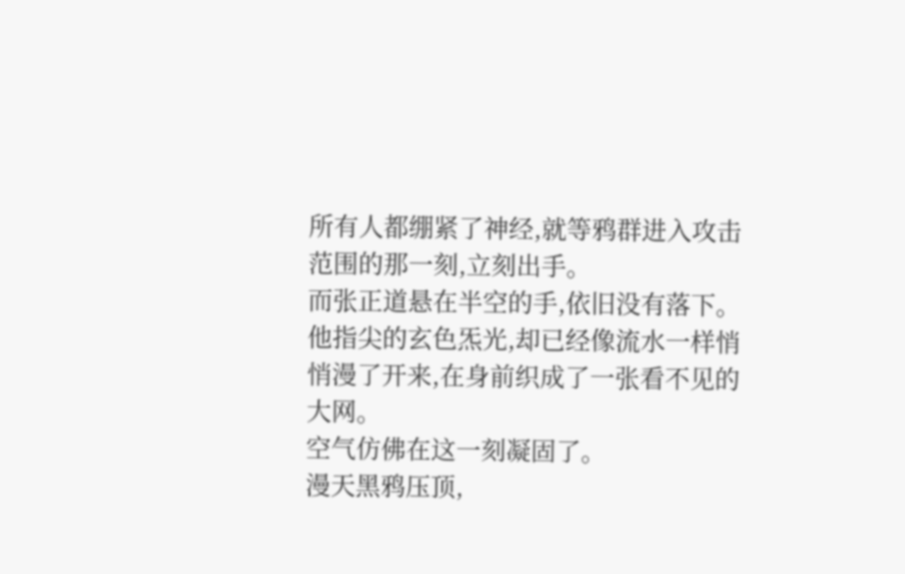所有人都绷紧了神经,就等鸦群进入攻击范围的那一刻,立刻出手。
而张正道悬在半空的手,依旧没有落下。
他指尖的玄色炁光,却已经像流水一样悄悄漫了开来,在身前织成了一张看不见的大网。
空气仿佛在这一刻凝固了。
漫天黑鸦压顶,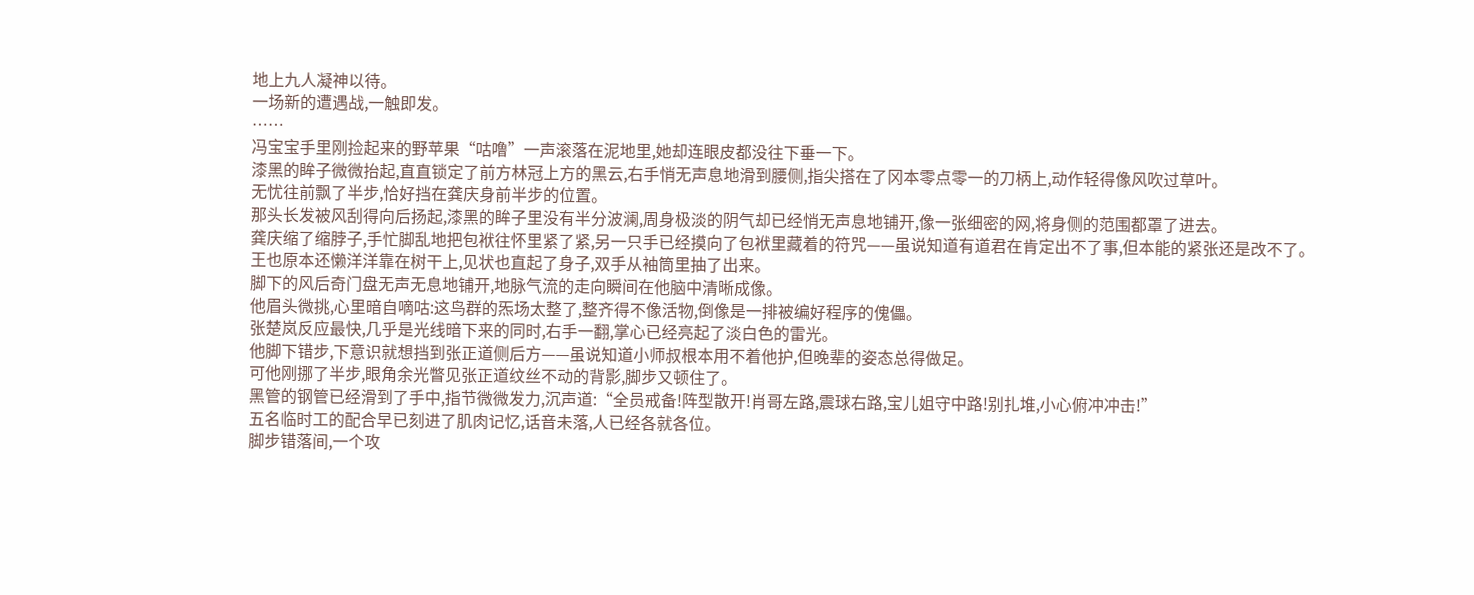地上九人凝神以待。
一场新的遭遇战,一触即发。
……
冯宝宝手里刚捡起来的野苹果“咕噜”一声滚落在泥地里,她却连眼皮都没往下垂一下。
漆黑的眸子微微抬起,直直锁定了前方林冠上方的黑云,右手悄无声息地滑到腰侧,指尖搭在了冈本零点零一的刀柄上,动作轻得像风吹过草叶。
无忧往前飘了半步,恰好挡在龚庆身前半步的位置。
那头长发被风刮得向后扬起,漆黑的眸子里没有半分波澜,周身极淡的阴气却已经悄无声息地铺开,像一张细密的网,将身侧的范围都罩了进去。
龚庆缩了缩脖子,手忙脚乱地把包袱往怀里紧了紧,另一只手已经摸向了包袱里藏着的符咒——虽说知道有道君在肯定出不了事,但本能的紧张还是改不了。
王也原本还懒洋洋靠在树干上,见状也直起了身子,双手从袖筒里抽了出来。
脚下的风后奇门盘无声无息地铺开,地脉气流的走向瞬间在他脑中清晰成像。
他眉头微挑,心里暗自嘀咕:这鸟群的炁场太整了,整齐得不像活物,倒像是一排被编好程序的傀儡。
张楚岚反应最快,几乎是光线暗下来的同时,右手一翻,掌心已经亮起了淡白色的雷光。
他脚下错步,下意识就想挡到张正道侧后方——虽说知道小师叔根本用不着他护,但晚辈的姿态总得做足。
可他刚挪了半步,眼角余光瞥见张正道纹丝不动的背影,脚步又顿住了。
黑管的钢管已经滑到了手中,指节微微发力,沉声道:“全员戒备!阵型散开!肖哥左路,震球右路,宝儿姐守中路!别扎堆,小心俯冲冲击!”
五名临时工的配合早已刻进了肌肉记忆,话音未落,人已经各就各位。
脚步错落间,一个攻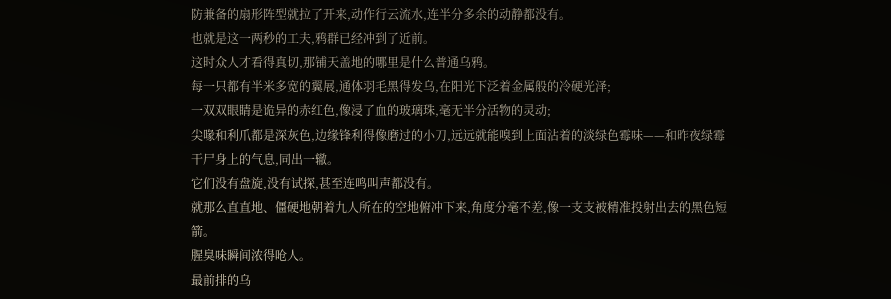防兼备的扇形阵型就拉了开来,动作行云流水,连半分多余的动静都没有。
也就是这一两秒的工夫,鸦群已经冲到了近前。
这时众人才看得真切,那铺天盖地的哪里是什么普通乌鸦。
每一只都有半米多宽的翼展,通体羽毛黑得发乌,在阳光下泛着金属般的冷硬光泽;
一双双眼睛是诡异的赤红色,像浸了血的玻璃珠,毫无半分活物的灵动;
尖喙和利爪都是深灰色,边缘锋利得像磨过的小刀,远远就能嗅到上面沾着的淡绿色霉味——和昨夜绿霉干尸身上的气息,同出一辙。
它们没有盘旋,没有试探,甚至连鸣叫声都没有。
就那么直直地、僵硬地朝着九人所在的空地俯冲下来,角度分毫不差,像一支支被精准投射出去的黑色短箭。
腥臭味瞬间浓得呛人。
最前排的乌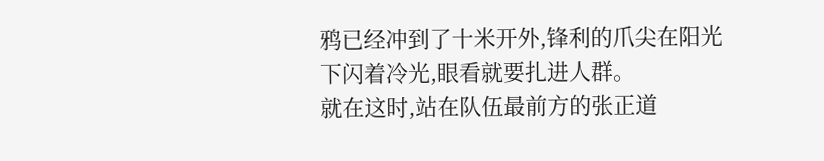鸦已经冲到了十米开外,锋利的爪尖在阳光下闪着冷光,眼看就要扎进人群。
就在这时,站在队伍最前方的张正道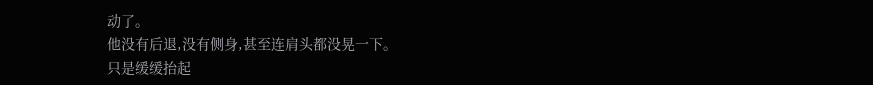动了。
他没有后退,没有侧身,甚至连肩头都没晃一下。
只是缓缓抬起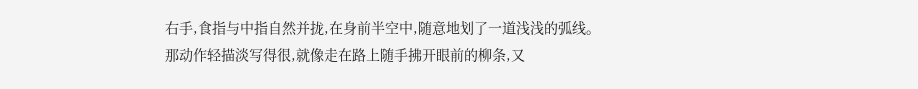右手,食指与中指自然并拢,在身前半空中,随意地划了一道浅浅的弧线。
那动作轻描淡写得很,就像走在路上随手拂开眼前的柳条,又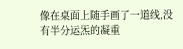像在桌面上随手画了一道线,没有半分运炁的凝重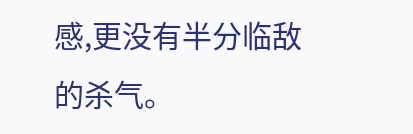感,更没有半分临敌的杀气。